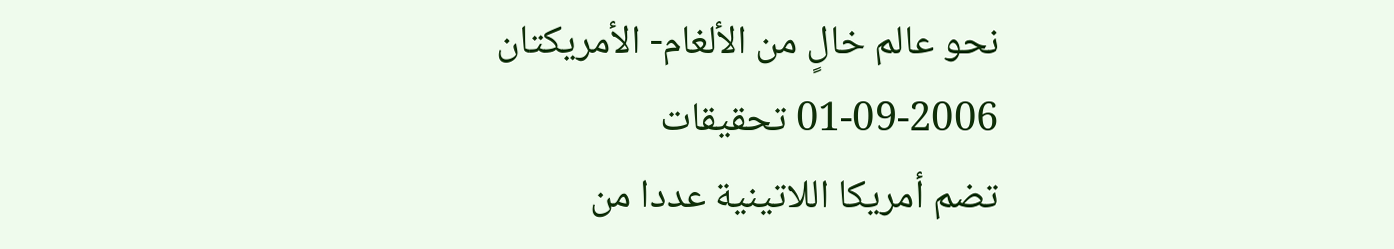نحو عالم خالٍ من الألغام- الأمريكتان
01-09-2006 تحقيقات
تضم أمريكا اللاتينية عددا من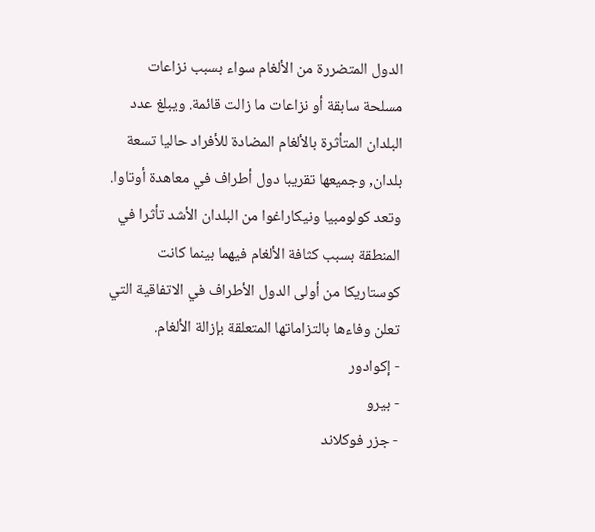الدول المتضررة من الألغام سواء بسبب نزاعات مسلحة سابقة أو نزاعات ما زالت قائمة. ويبلغ عدد البلدان المتأثرة بالألغام المضادة للأفراد حاليا تسعة بلدان, وجميعها تقريبا دول أطراف في معاهدة أوتاوا. وتعد كولومبيا ونيكاراغوا من البلدان الأشد تأثرا في المنطقة بسبب كثافة الألغام فيهما بينما كانت كوستاريكا من أولى الدول الأطراف في الاتفاقية التي تعلن وفاءها بالتزاماتها المتعلقة بإزالة الألغام.
- إكوادور
- بيرو
- جزر فوكلاند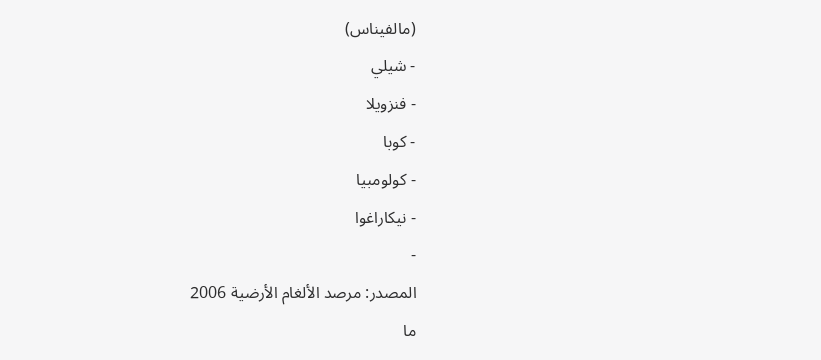(مالفيناس)
- شيلي
- فنزويلا
- كوبا
- كولومبيا
- نيكاراغوا
-
المصدر: مرصد الألغام الأرضية 2006
ما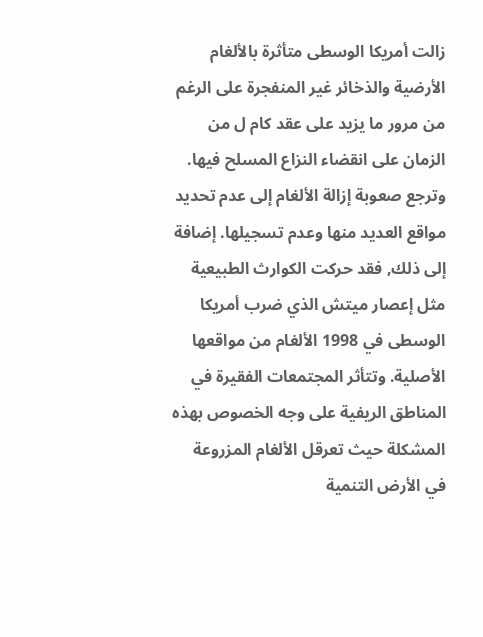زالت أمريكا الوسطى متأثرة بالألغام الأرضية والذخائر غير المنفجرة على الرغم من مرور ما يزيد على عقد كام ل من الزمان على انقضاء النزاع المسلح فيها. وترجع صعوبة إزالة الألغام إلى عدم تحديد مواقع العديد منها وعدم تسجيلها. إضافة إلى ذلك, فقد حركت الكوارث الطبيعية مثل إعصار ميتش الذي ضرب أمريكا الوسطى في 1998 الألغام من مواقعها الأصلية. وتتأثر المجتمعات الفقيرة في المناطق الريفية على وجه الخصوص بهذه المشكلة حيث تعرقل الألغام المزروعة في الأرض التنمية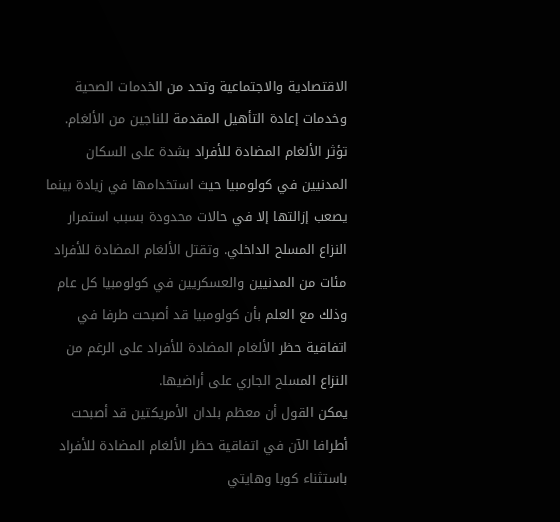الاقتصادية والاجتماعية وتحد من الخدمات الصحية وخدمات إعادة التأهيل المقدمة للناجين من الألغام.
تؤثر الألغام المضادة للأفراد بشدة على السكان المدنيين في كولومبيا حيث استخدامها في زيادة بينما يصعب إزالتها إلا في حالات محدودة بسبب استمرار النزاع المسلح الداخلي. وتقتل الألغام المضادة للأفراد مئات من المدنيين والعسكريين في كولومبيا كل عام وذلك مع العلم بأن كولومبيا قد أصبحت طرفا في اتفاقية حظر الألغام المضادة للأفراد على الرغم من النزاع المسلح الجاري على أراضيها.
يمكن القول أن معظم بلدان الأمريكتين قد أصبحت أطرافا الآن في اتفاقية حظر الألغام المضادة للأفراد باستثناء كوبا وهايتي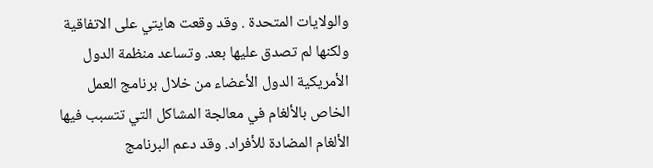والولايات المتحدة . وقد وقعت هايتي على الاتفاقية ولكنها لم تصدق عليها بعد. وتساعد منظمة الدول الأمريكية الدول الأعضاء من خلال برنامج العمل الخاص بالألغام في معالجة المشاكل التي تتسبب فيها الألغام المضادة للأفراد. وقد دعم البرنامج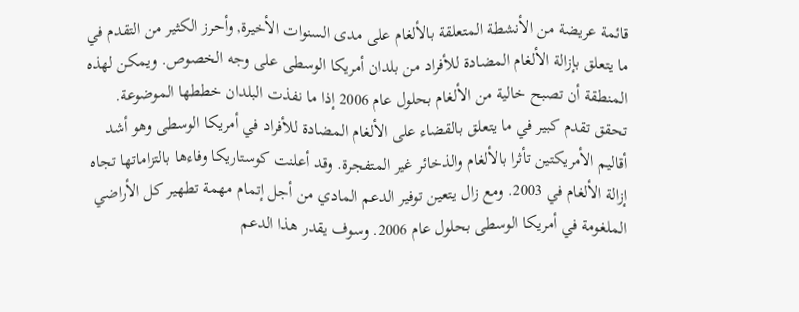قائمة عريضة من الأنشطة المتعلقة بالألغام على مدى السنوات الأخيرة, وأحرز الكثير من التقدم في ما يتعلق بإزالة الألغام المضادة للأفراد من بلدان أمريكا الوسطى على وجه الخصوص. ويمكن لهذه المنطقة أن تصبح خالية من الألغام بحلول عام 2006 إذا ما نفذت البلدان خططها الموضوعة.
تحقق تقدم كبير في ما يتعلق بالقضاء على الألغام المضادة للأفراد في أمريكا الوسطى وهو أشد أقاليم الأمريكتين تأثرا بالألغام والذخائر غير المتفجرة. وقد أعلنت كوستاريكا وفاءها بالتزاماتها تجاه إزالة الألغام في 2003. ومع زال يتعين توفير الدعم المادي من أجل إتمام مهمة تطهير كل الأراضي الملغومة في أمريكا الوسطى بحلول عام 2006. وسوف يقدر هذا الدعم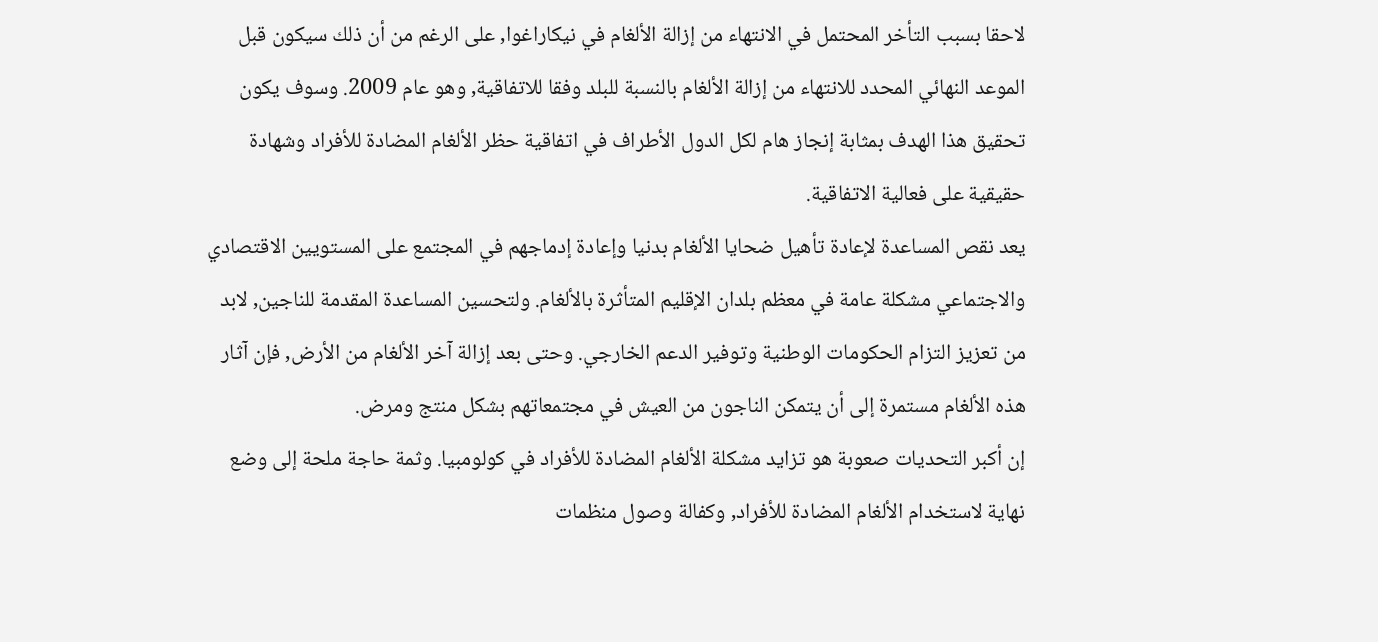لاحقا بسبب التأخر المحتمل في الانتهاء من إزالة الألغام في نيكاراغوا, على الرغم من أن ذلك سيكون قبل الموعد النهائي المحدد للانتهاء من إزالة الألغام بالنسبة للبلد وفقا للاتفاقية, وهو عام 2009. وسوف يكون تحقيق هذا الهدف بمثابة إنجاز هام لكل الدول الأطراف في اتفاقية حظر الألغام المضادة للأفراد وشهادة حقيقية على فعالية الاتفاقية.
يعد نقص المساعدة لإعادة تأهيل ضحايا الألغام بدنيا وإعادة إدماجهم في المجتمع على المستويين الاقتصادي والاجتماعي مشكلة عامة في معظم بلدان الإقليم المتأثرة بالألغام. ولتحسين المساعدة المقدمة للناجين, لابد من تعزيز التزام الحكومات الوطنية وتوفير الدعم الخارجي. وحتى بعد إزالة آخر الألغام من الأرض, فإن آثار هذه الألغام مستمرة إلى أن يتمكن الناجون من العيش في مجتمعاتهم بشكل منتج ومرض.
إن أكبر التحديات صعوبة هو تزايد مشكلة الألغام المضادة للأفراد في كولومبيا. وثمة حاجة ملحة إلى وضع نهاية لاستخدام الألغام المضادة للأفراد, وكفالة وصول منظمات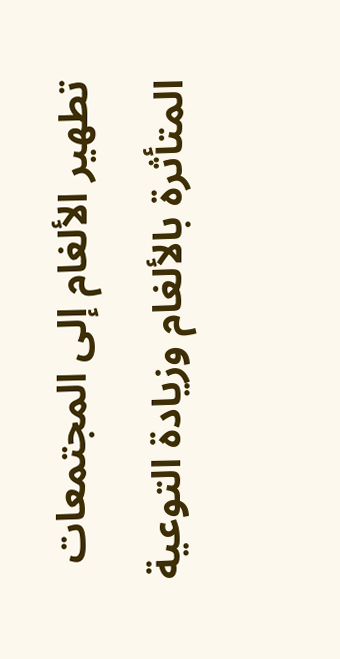تطهير الألغام إلى المجتمعات المتأثرة بالألغام وزيادة التوعية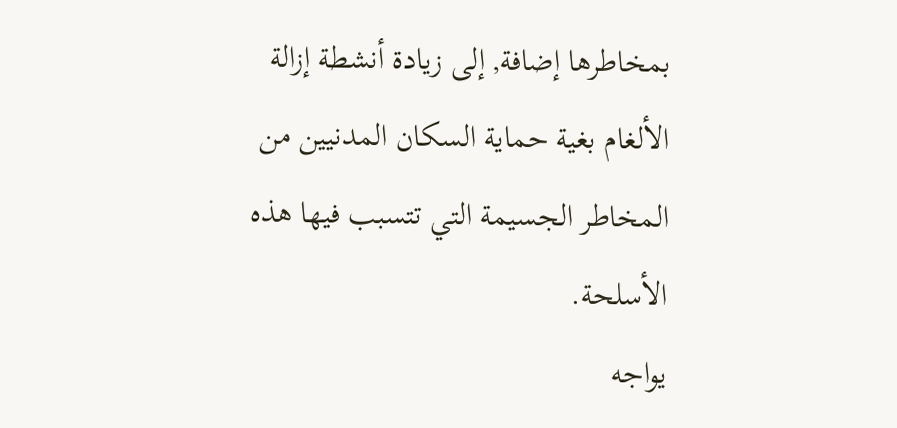بمخاطرها إضافة, إلى زيادة أنشطة إزالة الألغام بغية حماية السكان المدنيين من المخاطر الجسيمة التي تتسبب فيها هذه الأسلحة.
يواجه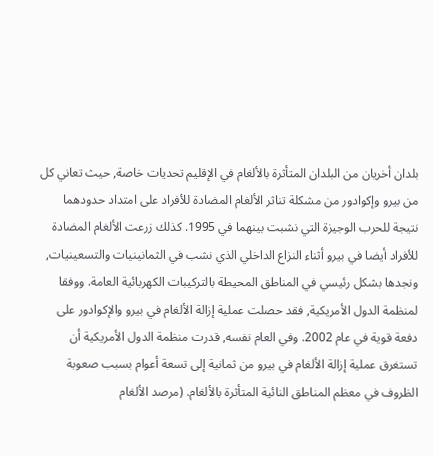بلدان أخريان من البلدان المتأثرة بالألغام في الإقليم تحديات خاصة, حيث تعاني كل من بيرو وإكوادور من مشكلة تناثر الألغام المضادة للأفراد على امتداد حدودهما نتيجة للحرب الوجيزة التي نشبت بينهما في 1995. كذلك زرعت الألغام المضادة للأفراد أيضا في بيرو أثناء النزاع الداخلي الذي نشب في الثمانينيات والتسعينيات, ونجدها بشكل رئيسي في المناطق المحيطة بالتركيبات الكهربائية العامة. ووفقا لمنظمة الدول الأمريكية, فقد حصلت عملية إزالة الألغام في بيرو والإكوادور على دفعة قوية في عام 2002. وفي العام نفسه, قدرت منظمة الدول الأمريكية أن تستغرق عملية إزالة الألغام في بيرو من ثمانية إلى تسعة أعوام بسبب صعوبة الظروف في معظم المناطق النائية المتأثرة بالألغام. (مرصد الألغام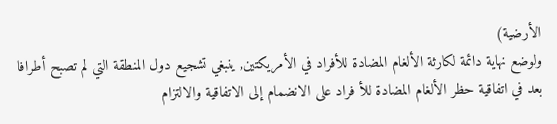الأرضية)
ولوضع نهاية دائمة لكارثة الألغام المضادة للأفراد في الأمريكتين, ينبغي تشجيع دول المنطقة التي لم تصبح أطرافا بعد في اتفاقية حظر الألغام المضادة للأ فراد على الانضمام إلى الاتفاقية والالتزام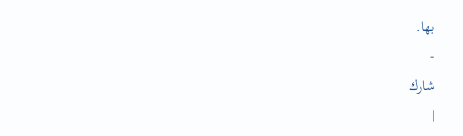بها.
-
شارك
|